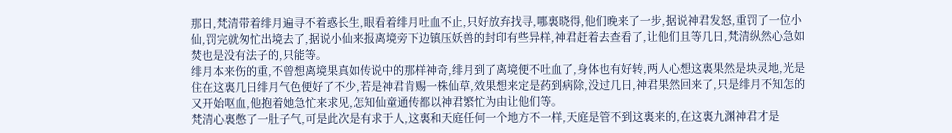那日,梵清带着绯月遍寻不着惑长生,眼看着绯月吐血不止,只好放弃找寻,哪裏晓得,他们晚来了一步,据说神君发怒,重罚了一位小仙,罚完就匆忙出境去了,据说小仙来报离境旁下边镇压妖兽的封印有些异样,神君赶着去查看了,让他们且等几日,梵清纵然心急如焚也是没有法子的,只能等。
绯月本来伤的重,不曾想离境果真如传说中的那样神奇,绯月到了离境便不吐血了,身体也有好转,两人心想这裏果然是块灵地,光是住在这裏几日绯月气色便好了不少,若是神君肯赐一株仙草,效果想来定是药到病除,没过几日,神君果然回来了,只是绯月不知怎的又开始呕血,他抱着她急忙来求见,怎知仙童通传都以神君繁忙为由让他们等。
梵清心裏憋了一肚子气,可是此次是有求于人,这裏和天庭任何一个地方不一样,天庭是管不到这裏来的,在这裏九渊神君才是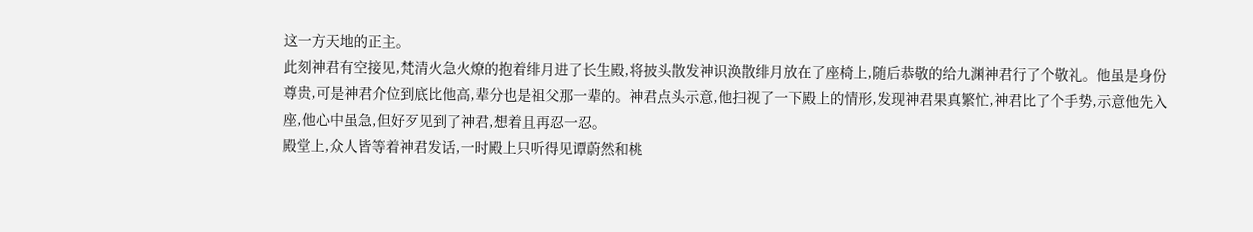这一方天地的正主。
此刻神君有空接见,梵清火急火燎的抱着绯月进了长生殿,将披头散发神识涣散绯月放在了座椅上,随后恭敬的给九渊神君行了个敬礼。他虽是身份尊贵,可是神君介位到底比他高,辈分也是祖父那一辈的。神君点头示意,他扫视了一下殿上的情形,发现神君果真繁忙,神君比了个手势,示意他先入座,他心中虽急,但好歹见到了神君,想着且再忍一忍。
殿堂上,众人皆等着神君发话,一时殿上只听得见谭蔚然和桃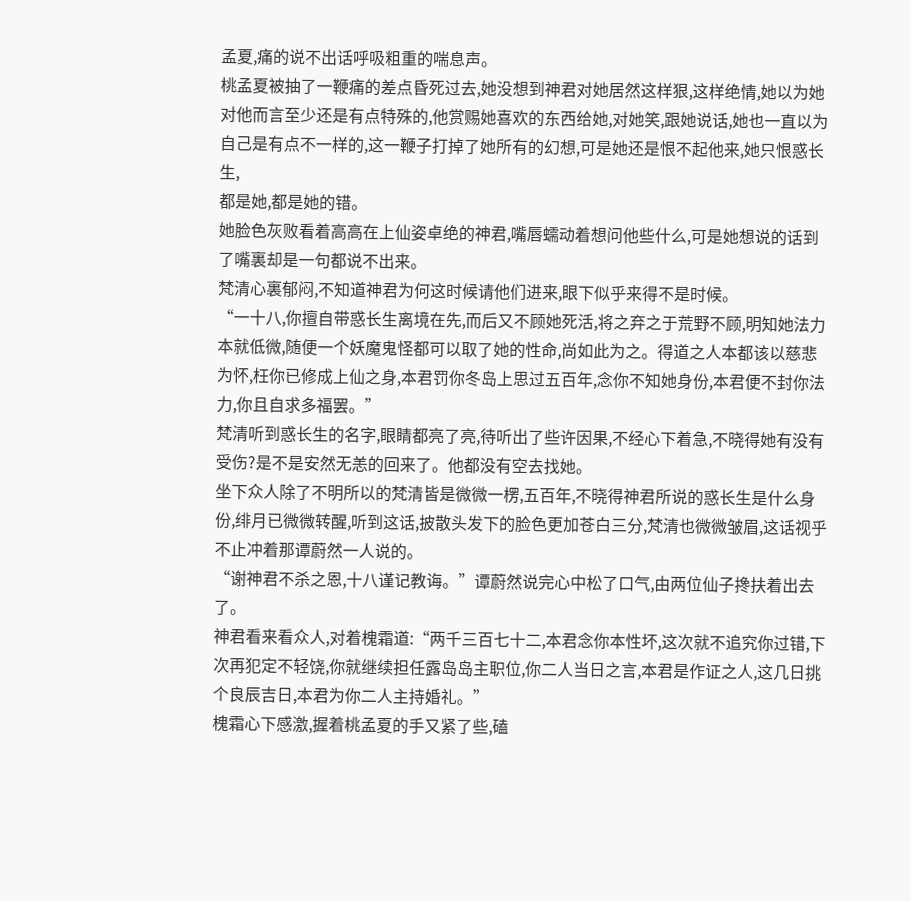孟夏,痛的说不出话呼吸粗重的喘息声。
桃孟夏被抽了一鞭痛的差点昏死过去,她没想到神君对她居然这样狠,这样绝情,她以为她对他而言至少还是有点特殊的,他赏赐她喜欢的东西给她,对她笑,跟她说话,她也一直以为自己是有点不一样的,这一鞭子打掉了她所有的幻想,可是她还是恨不起他来,她只恨惑长生,
都是她,都是她的错。
她脸色灰败看着高高在上仙姿卓绝的神君,嘴唇蠕动着想问他些什么,可是她想说的话到了嘴裏却是一句都说不出来。
梵清心裏郁闷,不知道神君为何这时候请他们进来,眼下似乎来得不是时候。
“一十八,你擅自带惑长生离境在先,而后又不顾她死活,将之弃之于荒野不顾,明知她法力本就低微,随便一个妖魔鬼怪都可以取了她的性命,尚如此为之。得道之人本都该以慈悲为怀,枉你已修成上仙之身,本君罚你冬岛上思过五百年,念你不知她身份,本君便不封你法力,你且自求多福罢。”
梵清听到惑长生的名字,眼睛都亮了亮,待听出了些许因果,不经心下着急,不晓得她有没有受伤?是不是安然无恙的回来了。他都没有空去找她。
坐下众人除了不明所以的梵清皆是微微一楞,五百年,不晓得神君所说的惑长生是什么身份,绯月已微微转醒,听到这话,披散头发下的脸色更加苍白三分,梵清也微微皱眉,这话视乎不止冲着那谭蔚然一人说的。
“谢神君不杀之恩,十八谨记教诲。”谭蔚然说完心中松了口气,由两位仙子搀扶着出去了。
神君看来看众人,对着槐霜道:“两千三百七十二,本君念你本性坏,这次就不追究你过错,下次再犯定不轻饶,你就继续担任露岛岛主职位,你二人当日之言,本君是作证之人,这几日挑个良辰吉日,本君为你二人主持婚礼。”
槐霜心下感激,握着桃孟夏的手又紧了些,磕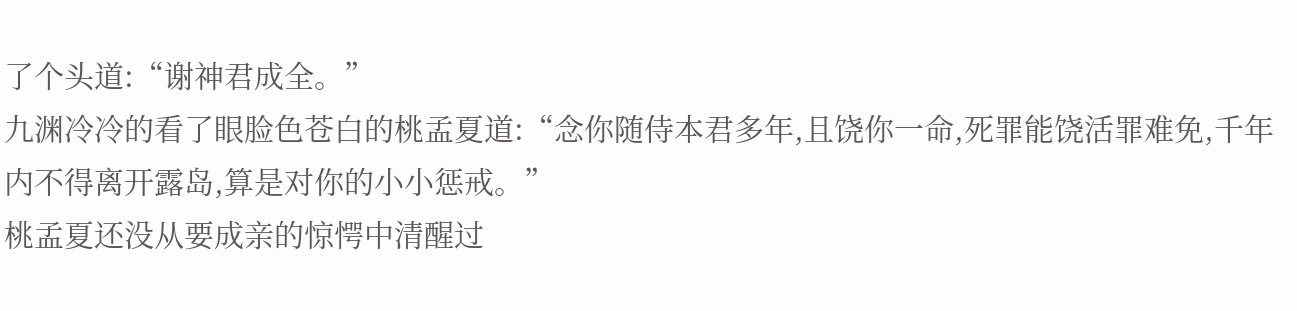了个头道:“谢神君成全。”
九渊冷冷的看了眼脸色苍白的桃孟夏道:“念你随侍本君多年,且饶你一命,死罪能饶活罪难免,千年内不得离开露岛,算是对你的小小惩戒。”
桃孟夏还没从要成亲的惊愕中清醒过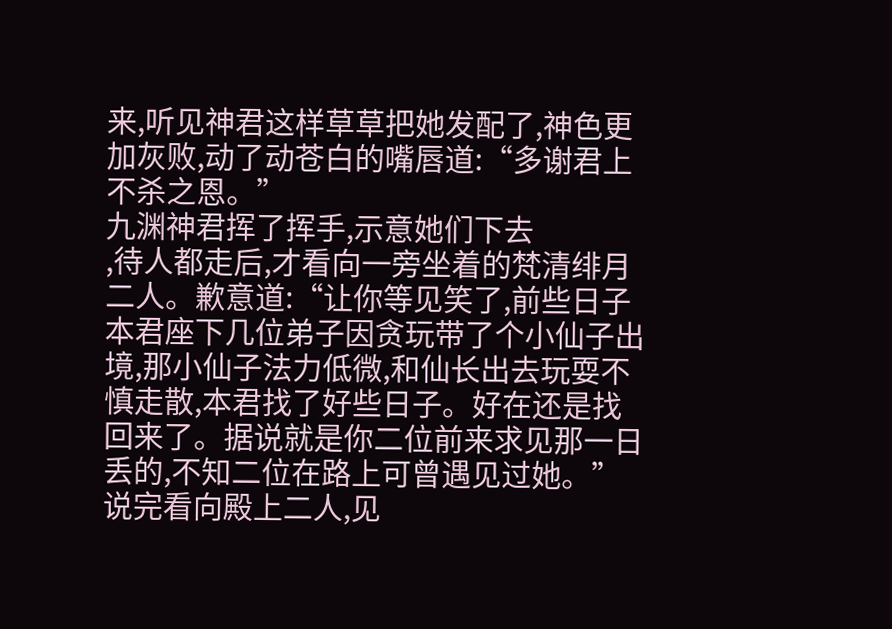来,听见神君这样草草把她发配了,神色更加灰败,动了动苍白的嘴唇道:“多谢君上不杀之恩。”
九渊神君挥了挥手,示意她们下去
,待人都走后,才看向一旁坐着的梵清绯月二人。歉意道:“让你等见笑了,前些日子本君座下几位弟子因贪玩带了个小仙子出境,那小仙子法力低微,和仙长出去玩耍不慎走散,本君找了好些日子。好在还是找回来了。据说就是你二位前来求见那一日丢的,不知二位在路上可曾遇见过她。”说完看向殿上二人,见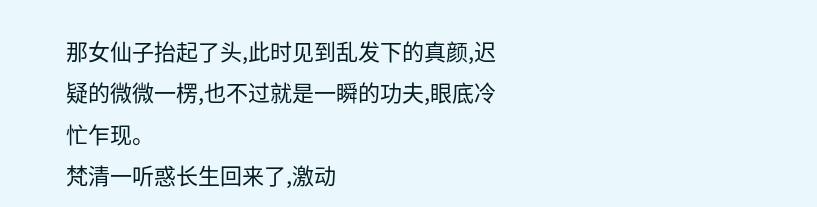那女仙子抬起了头,此时见到乱发下的真颜,迟疑的微微一楞,也不过就是一瞬的功夫,眼底冷忙乍现。
梵清一听惑长生回来了,激动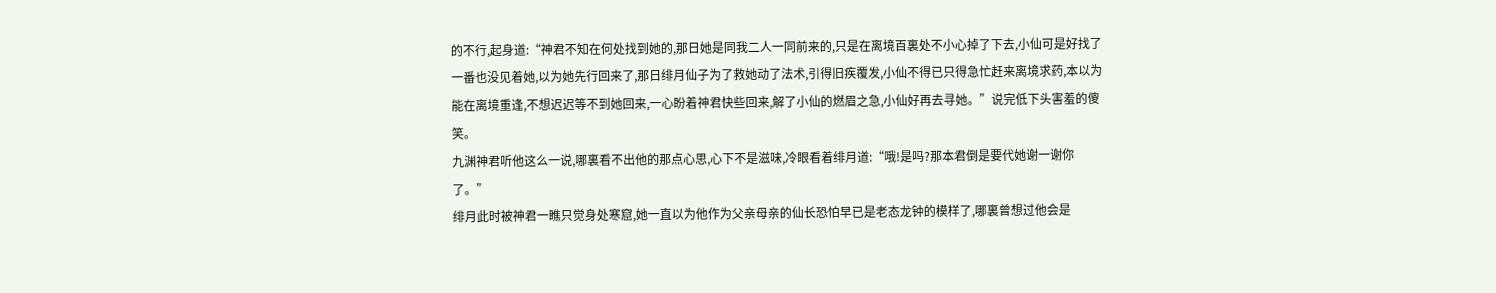的不行,起身道:“神君不知在何处找到她的,那日她是同我二人一同前来的,只是在离境百裏处不小心掉了下去,小仙可是好找了一番也没见着她,以为她先行回来了,那日绯月仙子为了救她动了法术,引得旧疾覆发,小仙不得已只得急忙赶来离境求药,本以为能在离境重逢,不想迟迟等不到她回来,一心盼着神君快些回来,解了小仙的燃眉之急,小仙好再去寻她。”说完低下头害羞的傻笑。
九渊神君听他这么一说,哪裏看不出他的那点心思,心下不是滋味,冷眼看着绯月道:“哦!是吗?那本君倒是要代她谢一谢你了。”
绯月此时被神君一瞧只觉身处寒窟,她一直以为他作为父亲母亲的仙长恐怕早已是老态龙钟的模样了,哪裏曾想过他会是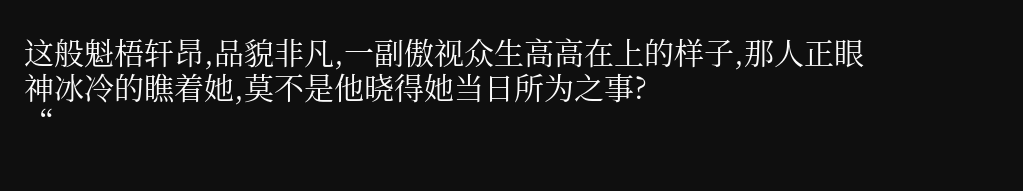这般魁梧轩昂,品貌非凡,一副傲视众生高高在上的样子,那人正眼神冰冷的瞧着她,莫不是他晓得她当日所为之事?
“